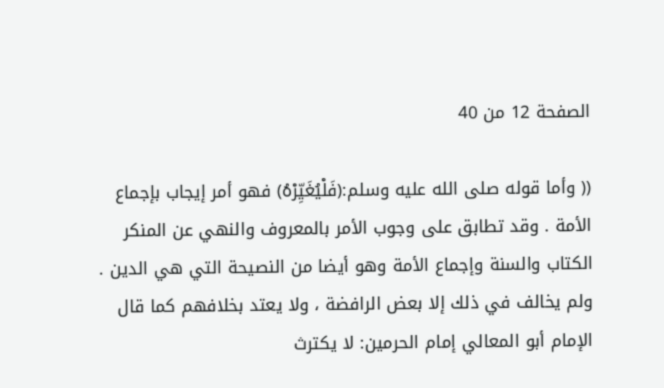الصفحة 12 من 40

(( وأما قوله صلى الله عليه وسلم:(فَلْيُغَيِّرْهُ) فهو أمر إيجاب بإجماع الأمة . وقد تطابق على وجوب الأمر بالمعروف والنهي عن المنكر الكتاب والسنة وإجماع الأمة وهو أيضا من النصيحة التي هي الدين . ولم يخالف في ذلك إلا بعض الرافضة ، ولا يعتد بخلافهم كما قال الإمام أبو المعالي إمام الحرمين: لا يكترث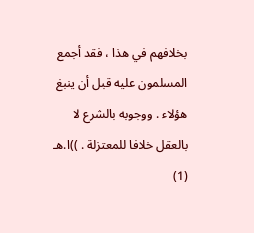بخلافهم في هذا ، فقد أجمع المسلمون عليه قبل أن ينبغ هؤلاء . ووجوبه بالشرع لا بالعقل خلافا للمعتزلة . ))ا.هـ (1)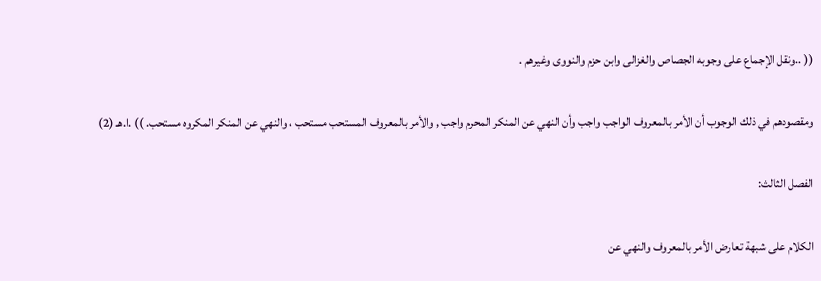(( ..ونقل الإجماع على وجوبه الجصاص والغزالى وابن حزم والنووى وغيرهم .

ومقصودهم في ذلك الوجوب أن الأمر بالمعروف الواجب واجب وأن النهي عن المنكر المحرم واجب , والأمر بالمعروف المستحب مستحب ، والنهي عن المنكر المكروه مستحب. )) .ا.هـ (2)

الفصل الثالث:

الكلام على شبهة تعارض الأمر بالمعروف والنهي عن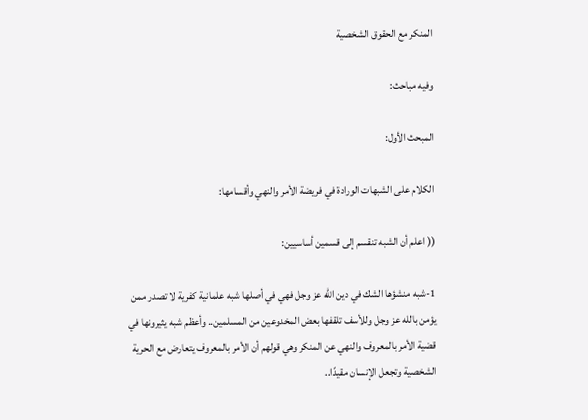المنكر مع الحقوق الشخصية

وفيه مباحث:

المبحث الأول:

الكلام على الشبهات الورادة في فريضة الأمر والنهي وأقسامها:

(( اعلم أن الشبه تنقسم إلى قسمين أساسيين:

1-شبه منشؤها الشك في دين الله عز وجل فهي في أصلها شبه علمانية كفرية لا تصدر ممن يؤمن بالله عز وجل وللأسف تلقفها بعض المخدوعين من المسلمين.. وأعظم شبه يثيرونها في قضية الأمر بالمعروف والنهي عن المنكر وهي قولهم أن الأمر بالمعروف يتعارض مع الحرية الشخصية وتجعل الإنسان مقيدًا..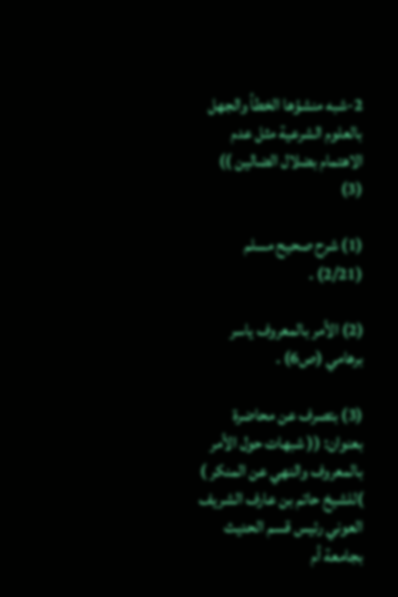2-شبه منشؤها الخطأ والجهل بالعلوم الشرعية مثل عدم الاهتمام بضلال الضالين )) (3)

(1) شرح صحيح مسلم (2/21) .

(2) الأمر بالمعروف ياسر برهامي (ص6) .

(3) بتصرف عن محاضرة بعنوان: (( شبهات حول الأمر بالمعروف والنهي عن المنكر ) )للشيخ حاتم بن عارف الشريف العوني رئيس قسم الحديث بجامعة أم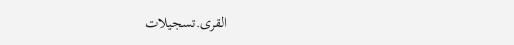القرى.تسجيلات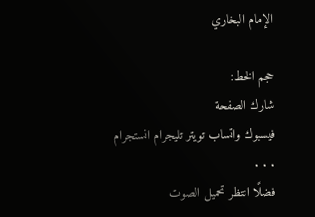الإمام البخاري

حجم الخط:
شارك الصفحة
فيسبوك واتساب تويتر تليجرام انستجرام
. . .
فضلًا انتظر تحميل الصوت